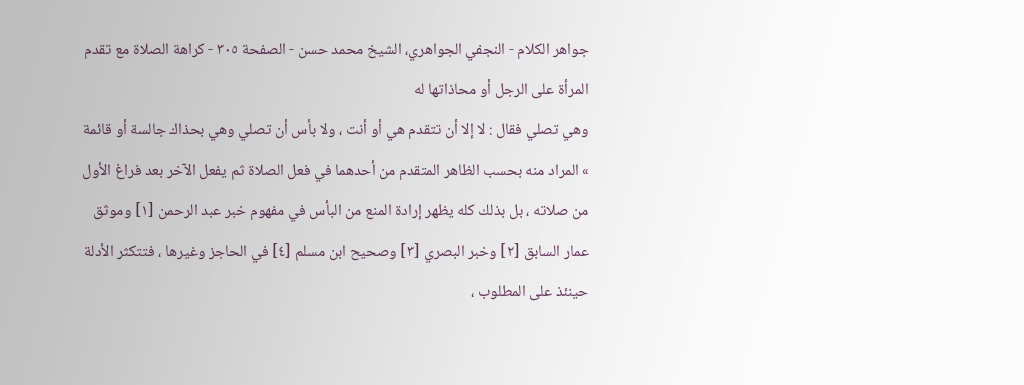جواهر الكلام - النجفي الجواهري، الشيخ محمد حسن - الصفحة ٣٠٥ - كراهة الصلاة مع تقدم المرأة على الرجل أو محاذاتها له
وهي تصلي فقال : لا إلا أن تتقدم هي أو أنت ، ولا بأس أن تصلي وهي بحذاك جالسة أو قائمة » المراد منه بحسب الظاهر المتقدم من أحدهما في فعل الصلاة ثم يفعل الآخر بعد فراغ الأول من صلاته ، بل بذلك كله يظهر إرادة المنع من البأس في مفهوم خبر عبد الرحمن [١] وموثق عمار السابق [٢] وخبر البصري [٣] وصحيح ابن مسلم [٤] في الحاجز وغيرها ، فتتكثر الأدلة حينئذ على المطلوب ،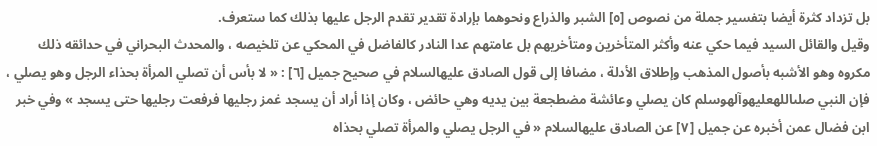بل تزداد كثرة أيضا بتفسير جملة من نصوص [٥] الشبر والذراع ونحوهما بإرادة تقدير تقدم الرجل عليها بذلك كما ستعرف.
وقيل والقائل السيد فيما حكي عنه وأكثر المتأخرين ومتأخريهم بل عامتهم عدا النادر كالفاضل في المحكي عن تلخيصه ، والمحدث البحراني في حدائقه ذلك مكروه وهو الأشبه بأصول المذهب وإطلاق الأدلة ، مضافا إلى قول الصادق عليهالسلام في صحيح جميل [٦] : « لا بأس أن تصلي المرأة بحذاء الرجل وهو يصلي ، فإن النبي صلىاللهعليهوآلهوسلم كان يصلي وعائشة مضطجعة بين يديه وهي حائض ، وكان إذا أراد أن يسجد غمز رجليها فرفعت رجليها حتى يسجد » وفي خبر ابن فضال عمن أخبره عن جميل [٧] عن الصادق عليهالسلام « في الرجل يصلي والمرأة تصلي بحذاه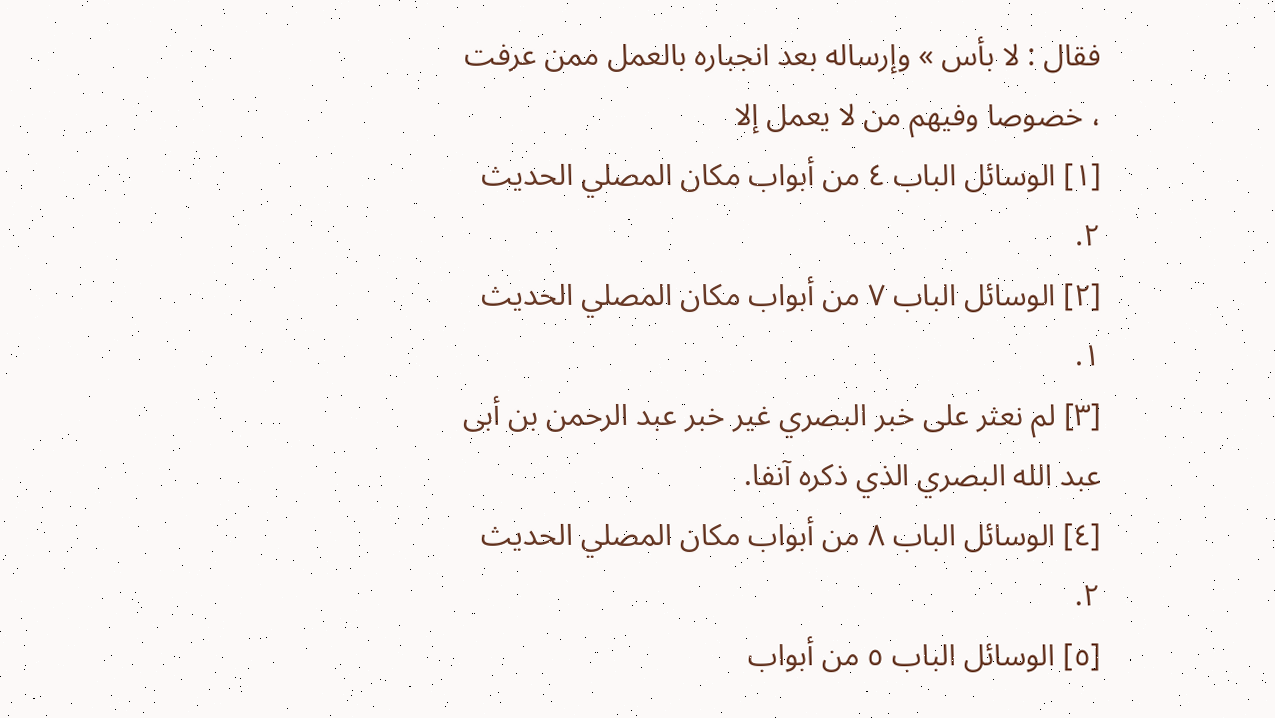فقال : لا بأس » وإرساله بعد انجباره بالعمل ممن عرفت ، خصوصا وفيهم من لا يعمل إلا
[١] الوسائل الباب ٤ من أبواب مكان المصلي الحديث ٢.
[٢] الوسائل الباب ٧ من أبواب مكان المصلي الحديث ١.
[٣] لم نعثر على خبر البصري غير خبر عبد الرحمن بن أبى عبد الله البصري الذي ذكره آنفا.
[٤] الوسائل الباب ٨ من أبواب مكان المصلي الحديث ٢.
[٥] الوسائل الباب ٥ من أبواب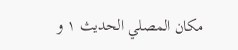مكان المصلي الحديث ١ و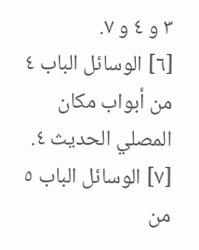٣ و ٤ و ٧.
[٦] الوسائل الباب ٤ من أبواب مكان المصلي الحديث ٤.
[٧] الوسائل الباب ٥ من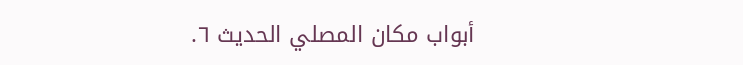أبواب مكان المصلي الحديث ٦.